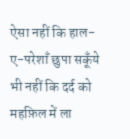ऐसा नहीं कि हाल-ए-परेशाँ छुपा सकूँये भी नहीं कि दर्द को महफ़िल में ला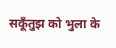सकूँतुझ को भुला के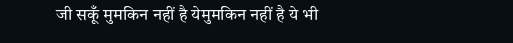जी सकूँ मुमकिन नहीं है येमुमकिन नहीं है ये भी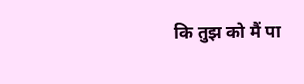कि तुझ को मैं पा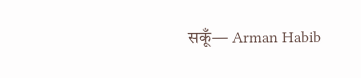सकूँ— Arman Habib